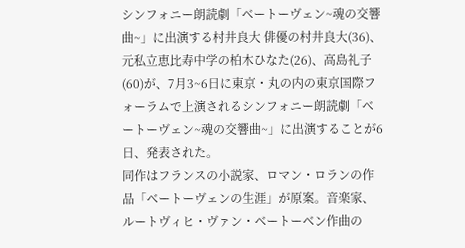シンフォニー朗読劇「ベートーヴェン~魂の交響曲~」に出演する村井良大 俳優の村井良大(36)、元私立恵比寿中学の柏木ひなた(26)、高島礼子(60)が、7月3~6日に東京・丸の内の東京国際フォーラムで上演されるシンフォニー朗読劇「ベートーヴェン~魂の交響曲~」に出演することが6日、発表された。
同作はフランスの小説家、ロマン・ロランの作品「ベートーヴェンの生涯」が原案。音楽家、ルートヴィヒ・ヴァン・ベートーベン作曲の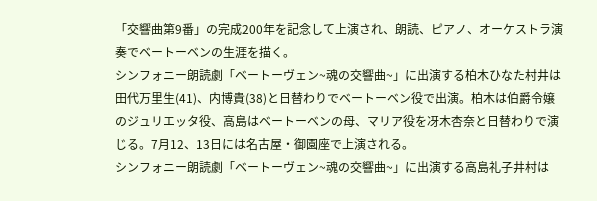「交響曲第9番」の完成200年を記念して上演され、朗読、ピアノ、オーケストラ演奏でベートーベンの生涯を描く。
シンフォニー朗読劇「ベートーヴェン~魂の交響曲~」に出演する柏木ひなた村井は田代万里生(41)、内博貴(38)と日替わりでベートーベン役で出演。柏木は伯爵令嬢のジュリエッタ役、高島はベートーベンの母、マリア役を冴木杏奈と日替わりで演じる。7月12、13日には名古屋・御園座で上演される。
シンフォニー朗読劇「ベートーヴェン~魂の交響曲~」に出演する高島礼子井村は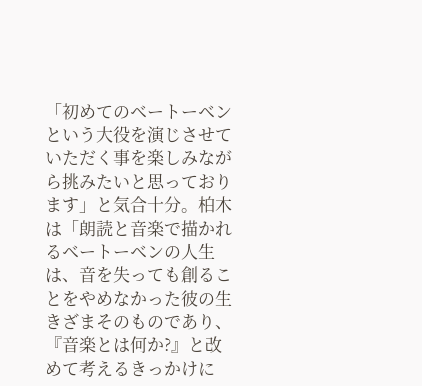「初めてのベートーベンという大役を演じさせていただく事を楽しみながら挑みたいと思っております」と気合十分。柏木は「朗読と音楽で描かれるベートーベンの人生は、音を失っても創ることをやめなかった彼の生きざまそのものであり、『音楽とは何か?』と改めて考えるきっかけに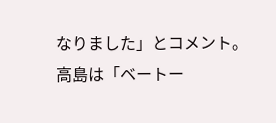なりました」とコメント。高島は「ベートー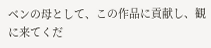ベンの母として、この作品に貢献し、観に来てくだ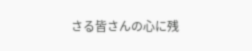さる皆さんの心に残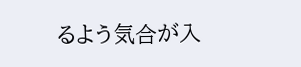るよう気合が入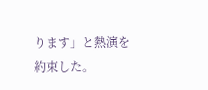ります」と熱演を約束した。